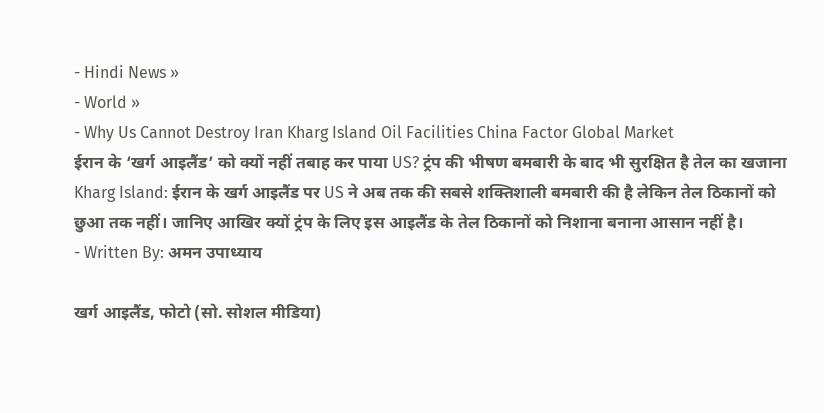- Hindi News »
- World »
- Why Us Cannot Destroy Iran Kharg Island Oil Facilities China Factor Global Market
ईरान के ‘खर्ग आइलैंड’ को क्यों नहीं तबाह कर पाया US? ट्रंप की भीषण बमबारी के बाद भी सुरक्षित है तेल का खजाना
Kharg Island: ईरान के खर्ग आइलैंड पर US ने अब तक की सबसे शक्तिशाली बमबारी की है लेकिन तेल ठिकानों को छुआ तक नहीं। जानिए आखिर क्यों ट्रंप के लिए इस आइलैंड के तेल ठिकानों को निशाना बनाना आसान नहीं है।
- Written By: अमन उपाध्याय

खर्ग आइलैंड, फोटो (सो. सोशल मीडिया)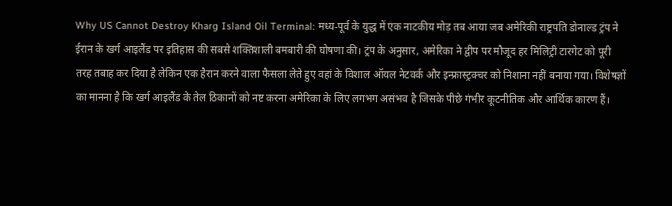Why US Cannot Destroy Kharg Island Oil Terminal: मध्य-पूर्व के युद्ध में एक नाटकीय मोड़ तब आया जब अमेरिकी राष्ट्रपति डोनाल्ड ट्रंप ने ईरान के खर्ग आइलैंड पर इतिहास की सबसे शक्तिशाली बमबारी की घोषणा की। ट्रंप के अनुसार, अमेरिका ने द्वीप पर मौजूद हर मिलिट्री टारगेट को पूरी तरह तबाह कर दिया है लेकिन एक हैरान करने वाला फैसला लेते हुए वहां के विशाल ऑयल नेटवर्क और इन्फ्रास्ट्रक्चर को निशाना नहीं बनाया गया। विशेषज्ञों का मानना है कि खर्ग आइलैंड के तेल ठिकानों को नष्ट करना अमेरिका के लिए लगभग असंभव है जिसके पीछे गंभीर कूटनीतिक और आर्थिक कारण हैं।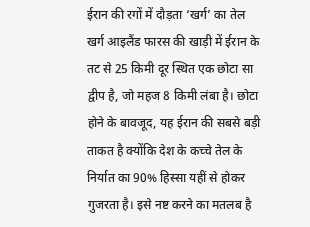ईरान की रगों में दौड़ता ‘खर्ग’ का तेल
खर्ग आइलैंड फारस की खाड़ी में ईरान के तट से 25 किमी दूर स्थित एक छोटा सा द्वीप है, जो महज 8 किमी लंबा है। छोटा होने के बावजूद, यह ईरान की सबसे बड़ी ताकत है क्योंकि देश के कच्चे तेल के निर्यात का 90% हिस्सा यहीं से होकर गुजरता है। इसे नष्ट करने का मतलब है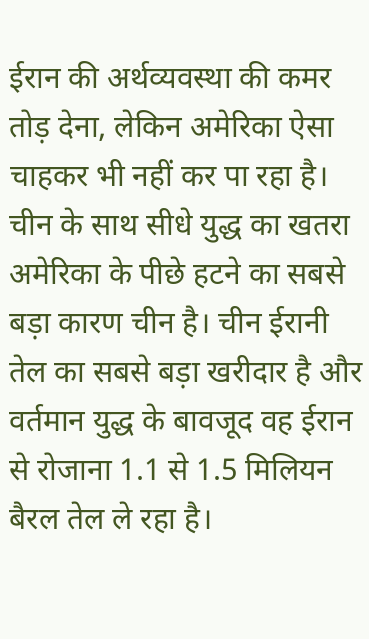ईरान की अर्थव्यवस्था की कमर तोड़ देना, लेकिन अमेरिका ऐसा चाहकर भी नहीं कर पा रहा है।
चीन के साथ सीधे युद्ध का खतरा
अमेरिका के पीछे हटने का सबसे बड़ा कारण चीन है। चीन ईरानी तेल का सबसे बड़ा खरीदार है और वर्तमान युद्ध के बावजूद वह ईरान से रोजाना 1.1 से 1.5 मिलियन बैरल तेल ले रहा है।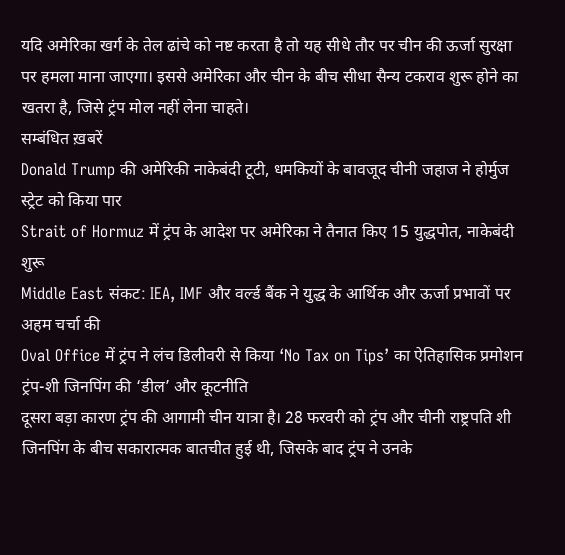यदि अमेरिका खर्ग के तेल ढांचे को नष्ट करता है तो यह सीधे तौर पर चीन की ऊर्जा सुरक्षा पर हमला माना जाएगा। इससे अमेरिका और चीन के बीच सीधा सैन्य टकराव शुरू होने का खतरा है, जिसे ट्रंप मोल नहीं लेना चाहते।
सम्बंधित ख़बरें
Donald Trump की अमेरिकी नाकेबंदी टूटी, धमकियों के बावजूद चीनी जहाज ने होर्मुज स्ट्रेट को किया पार
Strait of Hormuz में ट्रंप के आदेश पर अमेरिका ने तैनात किए 15 युद्धपोत, नाकेबंदी शुरू
Middle East संकट: IEA, IMF और वर्ल्ड बैंक ने युद्ध के आर्थिक और ऊर्जा प्रभावों पर अहम चर्चा की
Oval Office में ट्रंप ने लंच डिलीवरी से किया ‘No Tax on Tips’ का ऐतिहासिक प्रमोशन
ट्रंप-शी जिनपिंग की ‘डील’ और कूटनीति
दूसरा बड़ा कारण ट्रंप की आगामी चीन यात्रा है। 28 फरवरी को ट्रंप और चीनी राष्ट्रपति शी जिनपिंग के बीच सकारात्मक बातचीत हुई थी, जिसके बाद ट्रंप ने उनके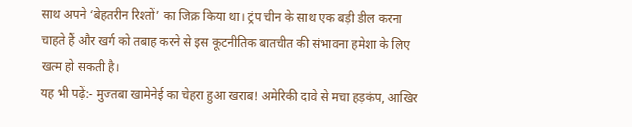साथ अपने ‘बेहतरीन रिश्तों’ का जिक्र किया था। ट्रंप चीन के साथ एक बड़ी डील करना चाहते हैं और खर्ग को तबाह करने से इस कूटनीतिक बातचीत की संभावना हमेशा के लिए खत्म हो सकती है।
यह भी पढ़ें:- मुज्तबा खामेनेई का चेहरा हुआ खराब! अमेरिकी दावे से मचा हड़कंप, आखिर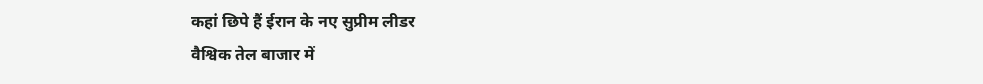कहां छिपे हैं ईरान के नए सुप्रीम लीडर
वैश्विक तेल बाजार में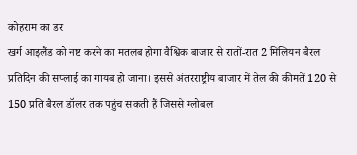कोहराम का डर
खर्ग आइलैंड को नष्ट करने का मतलब होगा वैश्विक बाजार से रातों-रात 2 मिलियन बैरल प्रतिदिन की सप्लाई का गायब हो जाना। इससे अंतरराष्ट्रीय बाजार में तेल की कीमतें 120 से 150 प्रति बैरल डॉलर तक पहुंच सकती हैं जिससे ग्लोबल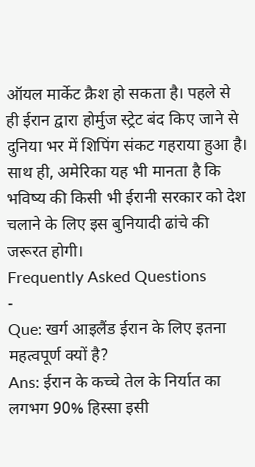ऑयल मार्केट क्रैश हो सकता है। पहले से ही ईरान द्वारा होर्मुज स्ट्रेट बंद किए जाने से दुनिया भर में शिपिंग संकट गहराया हुआ है। साथ ही, अमेरिका यह भी मानता है कि भविष्य की किसी भी ईरानी सरकार को देश चलाने के लिए इस बुनियादी ढांचे की जरूरत होगी।
Frequently Asked Questions
-
Que: खर्ग आइलैंड ईरान के लिए इतना महत्वपूर्ण क्यों है?
Ans: ईरान के कच्चे तेल के निर्यात का लगभग 90% हिस्सा इसी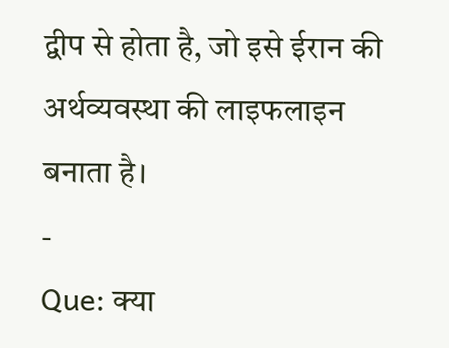द्वीप से होता है, जो इसे ईरान की अर्थव्यवस्था की लाइफलाइन बनाता है।
-
Que: क्या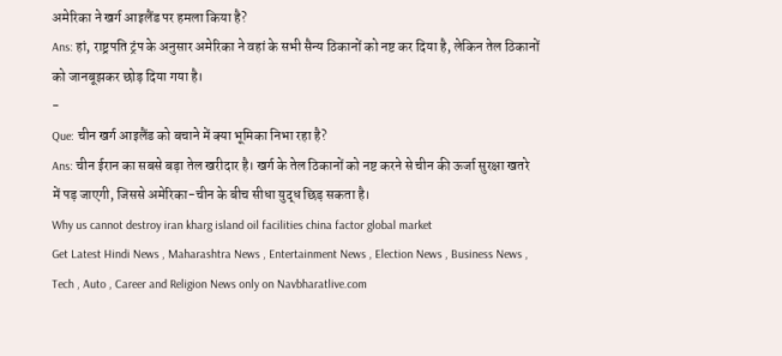अमेरिका ने खर्ग आइलैंड पर हमला किया है?
Ans: हां, राष्ट्रपति ट्रंप के अनुसार अमेरिका ने वहां के सभी सैन्य ठिकानों को नष्ट कर दिया है, लेकिन तेल ठिकानों को जानबूझकर छोड़ दिया गया है।
-
Que: चीन खर्ग आइलैंड को बचाने में क्या भूमिका निभा रहा है?
Ans: चीन ईरान का सबसे बड़ा तेल खरीदार है। खर्ग के तेल ठिकानों को नष्ट करने से चीन की ऊर्जा सुरक्षा खतरे में पड़ जाएगी, जिससे अमेरिका-चीन के बीच सीधा युद्ध छिड़ सकता है।
Why us cannot destroy iran kharg island oil facilities china factor global market
Get Latest Hindi News , Maharashtra News , Entertainment News , Election News , Business News , Tech , Auto , Career and Religion News only on Navbharatlive.com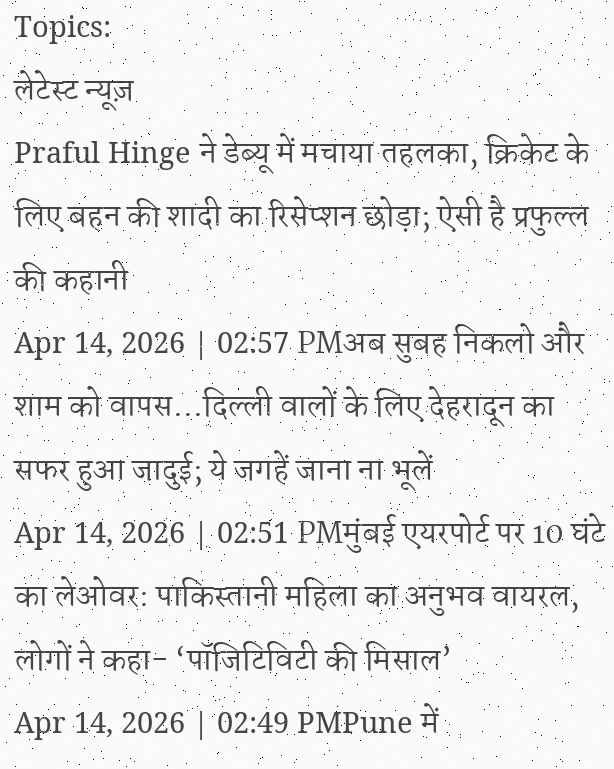Topics:
लेटेस्ट न्यूज़
Praful Hinge ने डेब्यू में मचाया तहलका, क्रिकेट के लिए बहन की शादी का रिसेप्शन छोड़ा; ऐसी है प्रफुल्ल की कहानी
Apr 14, 2026 | 02:57 PMअब सुबह निकलो और शाम को वापस…दिल्ली वालों के लिए देहरादून का सफर हुआ जादुई; ये जगहें जाना ना भूलें
Apr 14, 2026 | 02:51 PMमुंबई एयरपोर्ट पर 10 घंटे का लेओवर: पाकिस्तानी महिला का अनुभव वायरल, लोगों ने कहा- ‘पॉजिटिविटी की मिसाल’
Apr 14, 2026 | 02:49 PMPune में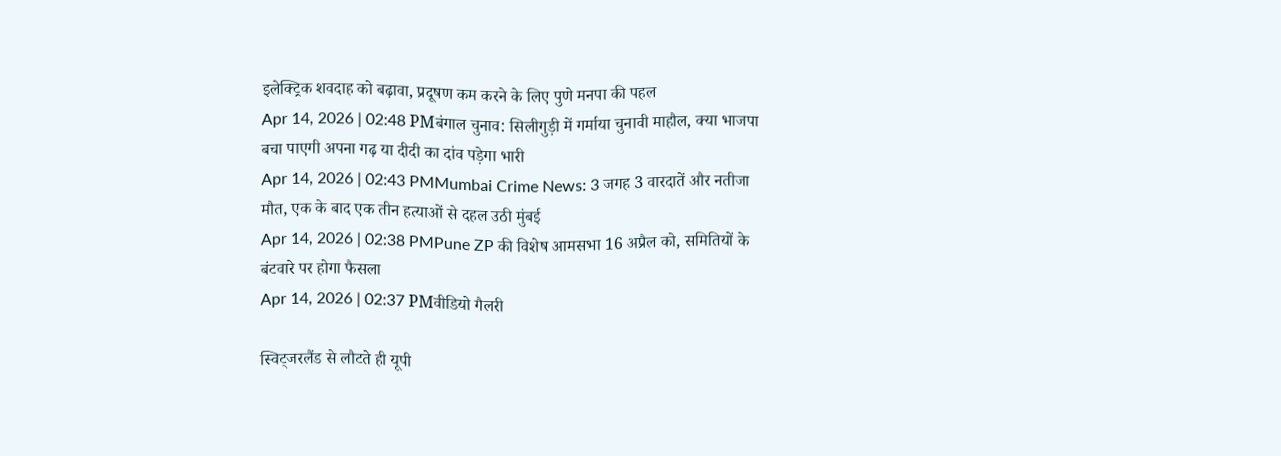इलेक्ट्रिक शवदाह को बढ़ावा, प्रदूषण कम करने के लिए पुणे मनपा की पहल
Apr 14, 2026 | 02:48 PMबंगाल चुनाव: सिलीगुड़ी में गर्माया चुनावी माहौल, क्या भाजपा बचा पाएगी अपना गढ़ या दीदी का दांव पड़ेगा भारी
Apr 14, 2026 | 02:43 PMMumbai Crime News: 3 जगह 3 वारदातें और नतीजा मौत, एक के बाद एक तीन हत्याओं से दहल उठी मुंबई
Apr 14, 2026 | 02:38 PMPune ZP की विशेष आमसभा 16 अप्रैल को, समितियों के बंटवारे पर होगा फैसला
Apr 14, 2026 | 02:37 PMवीडियो गैलरी

स्विट्जरलैंड से लौटते ही यूपी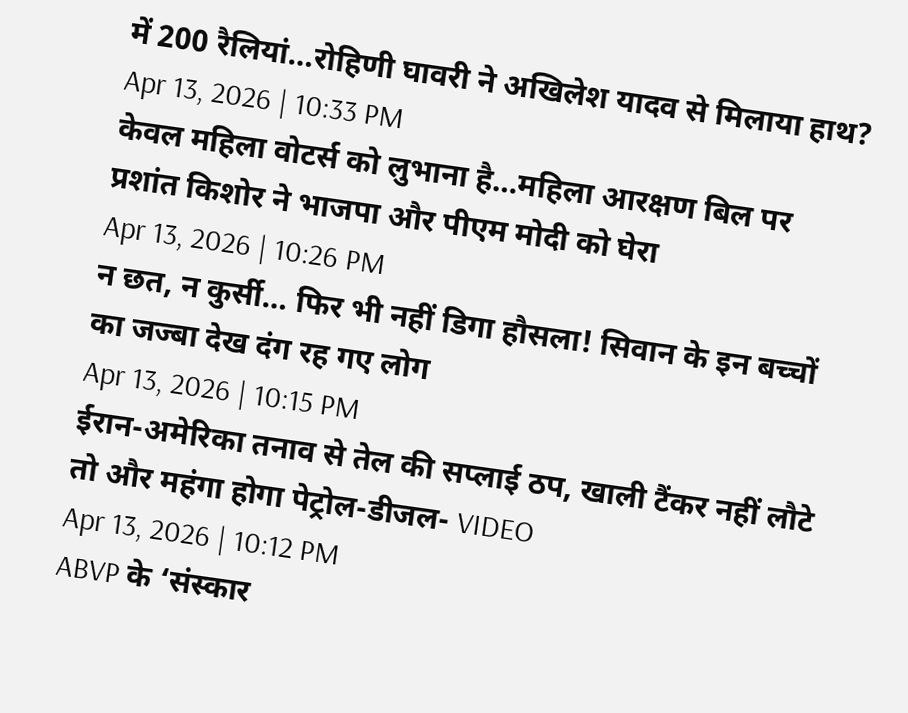में 200 रैलियां…रोहिणी घावरी ने अखिलेश यादव से मिलाया हाथ?
Apr 13, 2026 | 10:33 PM
केवल महिला वोटर्स को लुभाना है…महिला आरक्षण बिल पर प्रशांत किशोर ने भाजपा और पीएम मोदी को घेरा
Apr 13, 2026 | 10:26 PM
न छत, न कुर्सी… फिर भी नहीं डिगा हौसला! सिवान के इन बच्चों का जज्बा देख दंग रह गए लोग
Apr 13, 2026 | 10:15 PM
ईरान-अमेरिका तनाव से तेल की सप्लाई ठप, खाली टैंकर नहीं लौटे तो और महंगा होगा पेट्रोल-डीजल- VIDEO
Apr 13, 2026 | 10:12 PM
ABVP के ‘संस्कार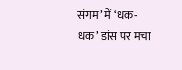संगम’ में ‘धक-धक’ डांस पर मचा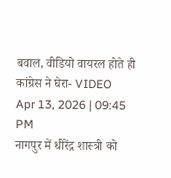बवाल, वीडियो वायरल होते ही कांग्रेस ने घेरा- VIDEO
Apr 13, 2026 | 09:45 PM
नागपुर में धीरेंद्र शास्त्री को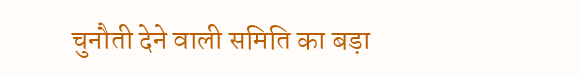चुनौती देने वाली समिति का बड़ा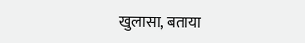खुलासा, बताया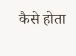कैसे होता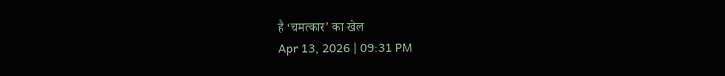है ‘चमत्कार’ का खेल
Apr 13, 2026 | 09:31 PM